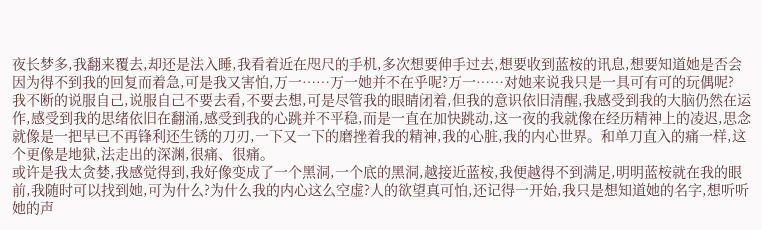夜长梦多,我翻来覆去,却还是法入睡,我看着近在咫尺的手机,多次想要伸手过去,想要收到蓝桉的讯息,想要知道她是否会因为得不到我的回复而着急,可是我又害怕,万一……万一她并不在乎呢?万一……对她来说我只是一具可有可的玩偶呢?
我不断的说服自己,说服自己不要去看,不要去想,可是尽管我的眼睛闭着,但我的意识依旧清醒,我感受到我的大脑仍然在运作,感受到我的思绪依旧在翻涌,感受到我的心跳并不平稳,而是一直在加快跳动,这一夜的我就像在经历精神上的凌迟,思念就像是一把早已不再锋利还生锈的刀刃,一下又一下的磨挫着我的精神,我的心脏,我的内心世界。和单刀直入的痛一样,这个更像是地狱,法走出的深渊,很痛、很痛。
或许是我太贪婪,我感觉得到,我好像变成了一个黑洞,一个底的黑洞,越接近蓝桉,我便越得不到满足,明明蓝桉就在我的眼前,我随时可以找到她,可为什么?为什么我的内心这么空虚?人的欲望真可怕,还记得一开始,我只是想知道她的名字,想听听她的声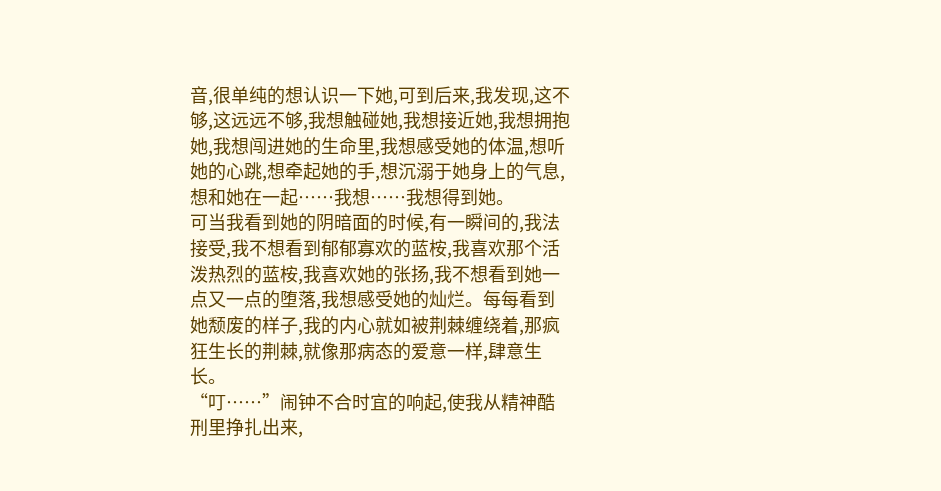音,很单纯的想认识一下她,可到后来,我发现,这不够,这远远不够,我想触碰她,我想接近她,我想拥抱她,我想闯进她的生命里,我想感受她的体温,想听她的心跳,想牵起她的手,想沉溺于她身上的气息,想和她在一起……我想……我想得到她。
可当我看到她的阴暗面的时候,有一瞬间的,我法接受,我不想看到郁郁寡欢的蓝桉,我喜欢那个活泼热烈的蓝桉,我喜欢她的张扬,我不想看到她一点又一点的堕落,我想感受她的灿烂。每每看到她颓废的样子,我的内心就如被荆棘缠绕着,那疯狂生长的荆棘,就像那病态的爱意一样,肆意生长。
“叮……”闹钟不合时宜的响起,使我从精神酷刑里挣扎出来,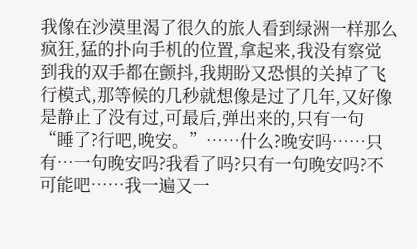我像在沙漠里渴了很久的旅人看到绿洲一样那么疯狂,猛的扑向手机的位置,拿起来,我没有察觉到我的双手都在颤抖,我期盼又恐惧的关掉了飞行模式,那等候的几秒就想像是过了几年,又好像是静止了没有过,可最后,弹出来的,只有一句“睡了?行吧,晚安。”……什么?晚安吗……只有…一句晚安吗?我看了吗?只有一句晚安吗?不可能吧……我一遍又一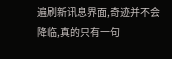遍刷新讯息界面,奇迹并不会降临,真的只有一句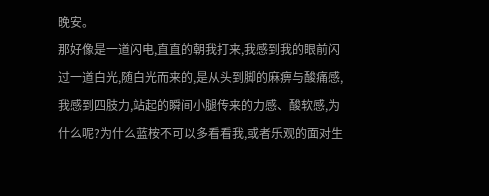晚安。
那好像是一道闪电,直直的朝我打来,我感到我的眼前闪过一道白光,随白光而来的,是从头到脚的麻痹与酸痛感,我感到四肢力,站起的瞬间小腿传来的力感、酸软感,为什么呢?为什么蓝桉不可以多看看我,或者乐观的面对生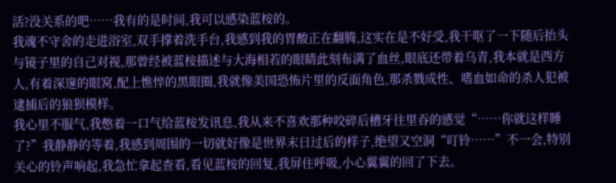活?没关系的吧……我有的是时间,我可以感染蓝桉的。
我魂不守舍的走进浴室,双手撑着洗手台,我感到我的胃酸正在翻腾,这实在是不好受,我干呕了一下随后抬头与镜子里的自己对视,那曾经被蓝桉描述与大海相若的眼睛此刻布满了血丝,眼底还带着乌青,我本就是西方人,有着深邃的眼窝,配上憔悴的黑眼圈,我就像美国恐怖片里的反面角色,那杀戮成性、嗜血如命的杀人犯被逮捕后的狼狈模样。
我心里不服气,我憋着一口气给蓝桉发讯息,我从来不喜欢那种咬碎后槽牙往里吞的感觉“……你就这样睡了?”我静静的等着,我感到周围的一切就好像是世界末日过后的样子,绝望又空洞“叮铃……”不一会,特别关心的铃声响起,我急忙拿起查看,看见蓝桉的回复,我屏住呼吸,小心翼翼的回了下去。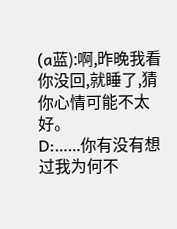(a蓝):啊,昨晚我看你没回,就睡了,猜你心情可能不太好。
D:……你有没有想过我为何不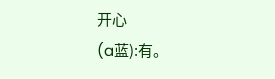开心
(a蓝):有。